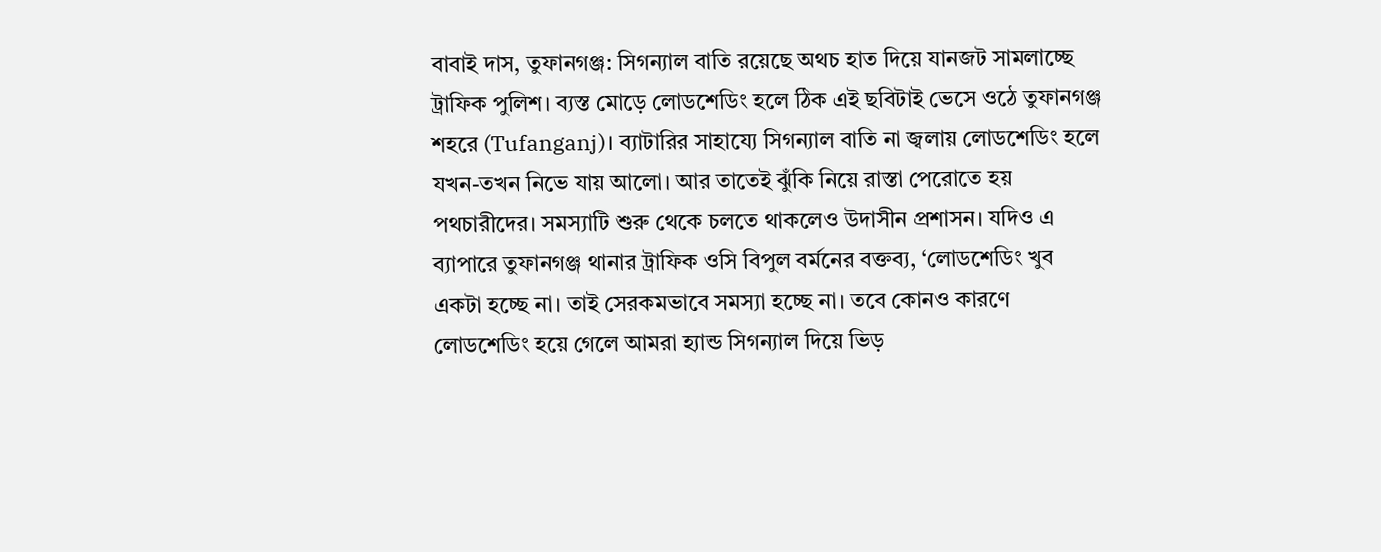বাবাই দাস, তুফানগঞ্জ: সিগন্যাল বাতি রয়েছে অথচ হাত দিয়ে যানজট সামলাচ্ছে ট্রাফিক পুলিশ। ব্যস্ত মোড়ে লোডশেডিং হলে ঠিক এই ছবিটাই ভেসে ওঠে তুফানগঞ্জ শহরে (Tufanganj)। ব্যাটারির সাহায্যে সিগন্যাল বাতি না জ্বলায় লোডশেডিং হলে যখন-তখন নিভে যায় আলো। আর তাতেই ঝুঁকি নিয়ে রাস্তা পেরোতে হয় পথচারীদের। সমস্যাটি শুরু থেকে চলতে থাকলেও উদাসীন প্রশাসন। যদিও এ ব্যাপারে তুফানগঞ্জ থানার ট্রাফিক ওসি বিপুল বর্মনের বক্তব্য, ‘লোডশেডিং খুব একটা হচ্ছে না। তাই সেরকমভাবে সমস্যা হচ্ছে না। তবে কোনও কারণে লোডশেডিং হয়ে গেলে আমরা হ্যান্ড সিগন্যাল দিয়ে ভিড়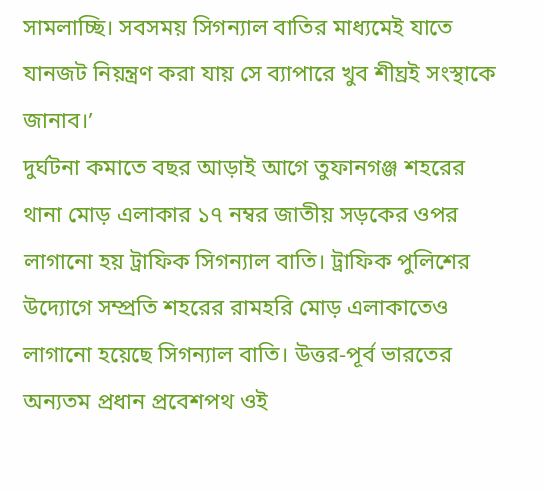সামলাচ্ছি। সবসময় সিগন্যাল বাতির মাধ্যমেই যাতে যানজট নিয়ন্ত্রণ করা যায় সে ব্যাপারে খুব শীঘ্রই সংস্থাকে জানাব।’
দুর্ঘটনা কমাতে বছর আড়াই আগে তুফানগঞ্জ শহরের থানা মোড় এলাকার ১৭ নম্বর জাতীয় সড়কের ওপর লাগানো হয় ট্রাফিক সিগন্যাল বাতি। ট্রাফিক পুলিশের উদ্যোগে সম্প্রতি শহরের রামহরি মোড় এলাকাতেও লাগানো হয়েছে সিগন্যাল বাতি। উত্তর-পূর্ব ভারতের অন্যতম প্রধান প্রবেশপথ ওই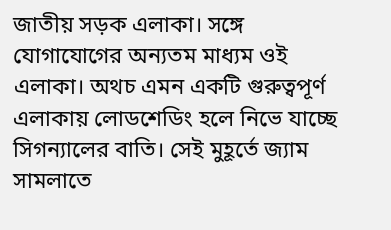জাতীয় সড়ক এলাকা। সঙ্গে যোগাযোগের অন্যতম মাধ্যম ওই এলাকা। অথচ এমন একটি গুরুত্বপূর্ণ এলাকায় লোডশেডিং হলে নিভে যাচ্ছে সিগন্যালের বাতি। সেই মুহূর্তে জ্যাম সামলাতে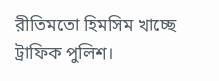রীতিমতো হিমসিম খাচ্ছে ট্রাফিক পুলিশ।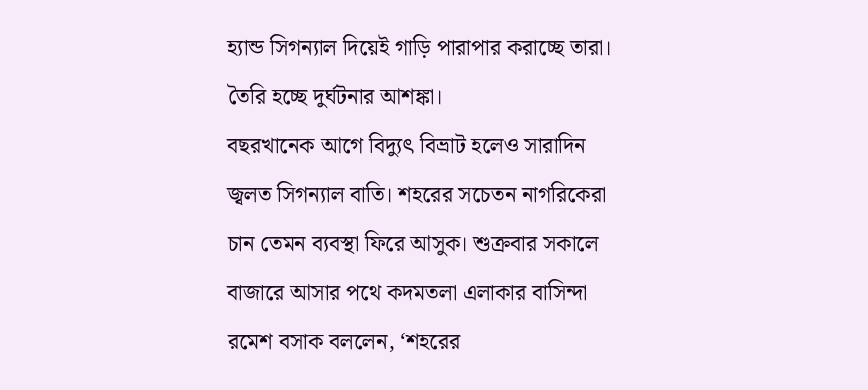হ্যান্ড সিগন্যাল দিয়েই গাড়ি পারাপার করাচ্ছে তারা। তৈরি হচ্ছে দুর্ঘটনার আশঙ্কা।
বছরখানেক আগে বিদ্যুৎ বিভ্রাট হলেও সারাদিন জ্বলত সিগন্যাল বাতি। শহরের সচেতন নাগরিকেরা চান তেমন ব্যবস্থা ফিরে আসুক। শুক্রবার সকালে বাজারে আসার পথে কদমতলা এলাকার বাসিন্দা রমেশ বসাক বললেন, ‘শহরের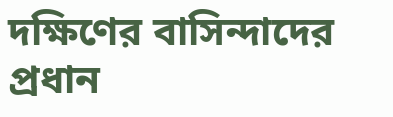দক্ষিণের বাসিন্দাদের প্রধান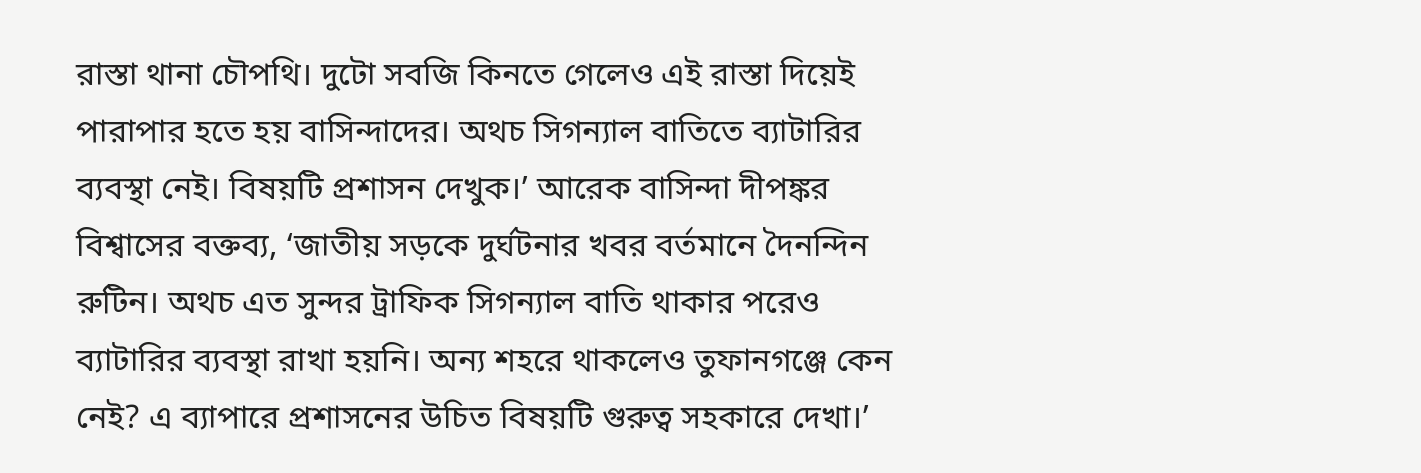রাস্তা থানা চৌপথি। দুটো সবজি কিনতে গেলেও এই রাস্তা দিয়েই পারাপার হতে হয় বাসিন্দাদের। অথচ সিগন্যাল বাতিতে ব্যাটারির ব্যবস্থা নেই। বিষয়টি প্রশাসন দেখুক।’ আরেক বাসিন্দা দীপঙ্কর বিশ্বাসের বক্তব্য, ‘জাতীয় সড়কে দুর্ঘটনার খবর বর্তমানে দৈনন্দিন রুটিন। অথচ এত সুন্দর ট্রাফিক সিগন্যাল বাতি থাকার পরেও ব্যাটারির ব্যবস্থা রাখা হয়নি। অন্য শহরে থাকলেও তুফানগঞ্জে কেন নেই? এ ব্যাপারে প্রশাসনের উচিত বিষয়টি গুরুত্ব সহকারে দেখা।’